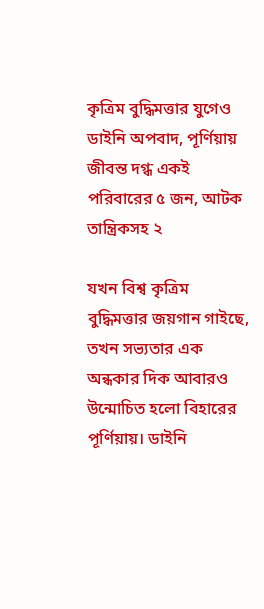কৃত্রিম বুদ্ধিমত্তার যুগেও ডাইনি অপবাদ, পূর্ণিয়ায় জীবন্ত দগ্ধ একই পরিবারের ৫ জন, আটক তান্ত্রিকসহ ২

যখন বিশ্ব কৃত্রিম বুদ্ধিমত্তার জয়গান গাইছে, তখন সভ্যতার এক অন্ধকার দিক আবারও উন্মোচিত হলো বিহারের পূর্ণিয়ায়। ডাইনি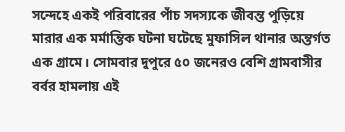সন্দেহে একই পরিবারের পাঁচ সদস্যকে জীবন্ত পুড়িয়ে মারার এক মর্মান্তিক ঘটনা ঘটেছে মুফাসিল থানার অন্তর্গত এক গ্রামে। সোমবার দুপুরে ৫০ জনেরও বেশি গ্রামবাসীর বর্বর হামলায় এই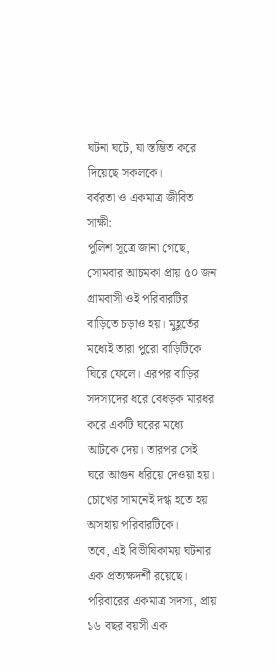ঘটনা ঘটে, যা স্তম্ভিত করে দিয়েছে সকলকে।
বর্বরতা ও একমাত্র জীবিত সাক্ষী:
পুলিশ সূত্রে জানা গেছে, সোমবার আচমকা প্রায় ৫০ জন গ্রামবাসী ওই পরিবারটির বাড়িতে চড়াও হয়। মুহূর্তের মধ্যেই তারা পুরো বাড়িটিকে ঘিরে ফেলে। এরপর বাড়ির সদস্যদের ধরে বেধড়ক মারধর করে একটি ঘরের মধ্যে আটকে দেয়। তারপর সেই ঘরে আগুন ধরিয়ে দেওয়া হয়। চোখের সামনেই দগ্ধ হতে হয় অসহায় পরিবারটিকে।
তবে, এই বিভীষিকাময় ঘটনার এক প্রত্যক্ষদর্শী রয়েছে। পরিবারের একমাত্র সদস্য, প্রায় ১৬ বছর বয়সী এক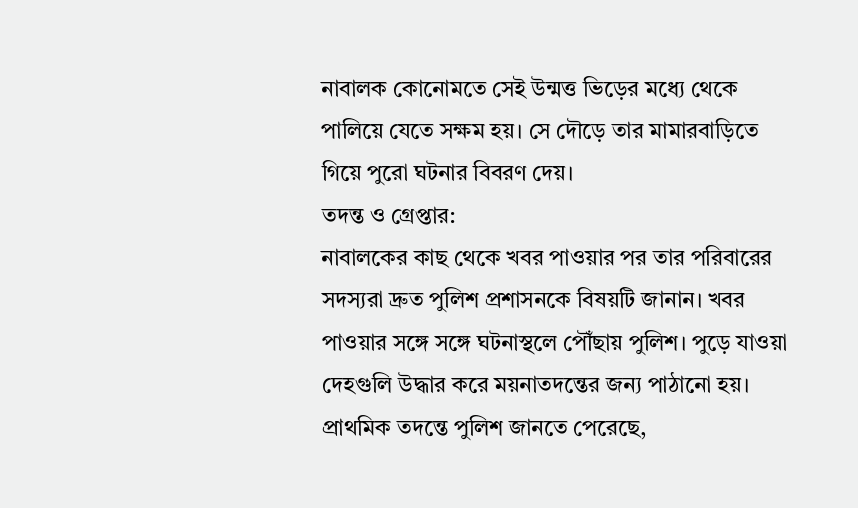নাবালক কোনোমতে সেই উন্মত্ত ভিড়ের মধ্যে থেকে পালিয়ে যেতে সক্ষম হয়। সে দৌড়ে তার মামারবাড়িতে গিয়ে পুরো ঘটনার বিবরণ দেয়।
তদন্ত ও গ্রেপ্তার:
নাবালকের কাছ থেকে খবর পাওয়ার পর তার পরিবারের সদস্যরা দ্রুত পুলিশ প্রশাসনকে বিষয়টি জানান। খবর পাওয়ার সঙ্গে সঙ্গে ঘটনাস্থলে পৌঁছায় পুলিশ। পুড়ে যাওয়া দেহগুলি উদ্ধার করে ময়নাতদন্তের জন্য পাঠানো হয়।
প্রাথমিক তদন্তে পুলিশ জানতে পেরেছে,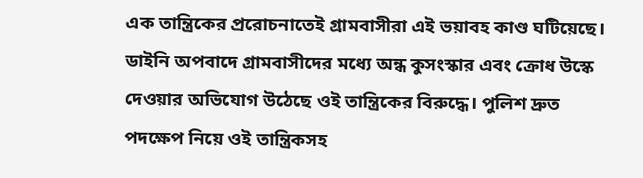এক তান্ত্রিকের প্ররোচনাতেই গ্রামবাসীরা এই ভয়াবহ কাণ্ড ঘটিয়েছে। ডাইনি অপবাদে গ্রামবাসীদের মধ্যে অন্ধ কুসংস্কার এবং ক্রোধ উস্কে দেওয়ার অভিযোগ উঠেছে ওই তান্ত্রিকের বিরুদ্ধে। পুলিশ দ্রুত পদক্ষেপ নিয়ে ওই তান্ত্রিকসহ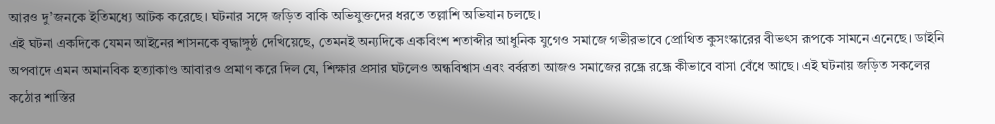আরও দু’জনকে ইতিমধ্যে আটক করেছে। ঘটনার সঙ্গে জড়িত বাকি অভিযুক্তদের ধরতে তল্লাশি অভিযান চলছে।
এই ঘটনা একদিকে যেমন আইনের শাসনকে বৃদ্ধাঙ্গুষ্ঠ দেখিয়েছে, তেমনই অন্যদিকে একবিংশ শতাব্দীর আধুনিক যুগেও সমাজে গভীরভাবে প্রোথিত কুসংস্কারের বীভৎস রূপকে সামনে এনেছে। ডাইনি অপবাদে এমন অমানবিক হত্যাকাণ্ড আবারও প্রমাণ করে দিল যে, শিক্ষার প্রসার ঘটলেও অন্ধবিশ্বাস এবং বর্বরতা আজও সমাজের রন্ধ্রে রন্ধ্রে কীভাবে বাসা বেঁধে আছে। এই ঘটনায় জড়িত সকলের কঠোর শাস্তির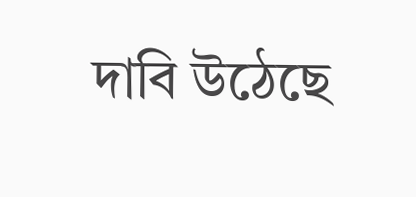দাবি উঠেছে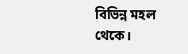বিভিন্ন মহল থেকে।